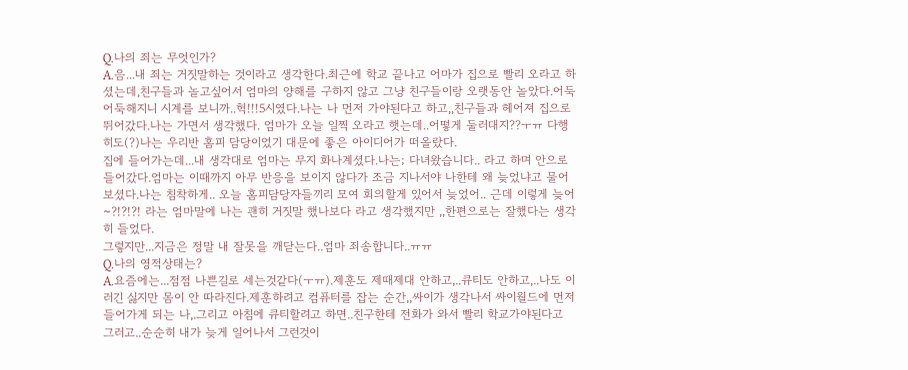Q.나의 죄는 무엇인가?
A.음...내 죄는 거짓말하는 것이라고 생각한다.최근에 학교 끝나고 어마가 집으로 빨리 오라고 하셨는데,친구들과 놀고싶어서 엄마의 양해를 구하지 않고 그냥 친구들이랑 오랫동안 놀았다.어둑어둑해지니 시계를 보니까..헉!!!5시였다.나는 나 먼저 가야된다고 하고,,친구들과 헤어져 집으로 뛰어갔다.나는 가면서 생각했다. 엄마가 오늘 일찍 오라고 햇는데..어떻게 둘러대지??ㅜㅠ 다행히도(?)나는 우리반 홈피 담당이었기 대문에 좋은 아이디어가 떠올랐다.
집에 들어가는데...내 생각대로 엄마는 무지 화나계셨다.나는; 다녀왔습니다.. 라고 하며 안으로 들어갔다.엄마는 이때까지 아무 반응을 보이지 않다가 조금 지나서야 나한테 왜 늦었냐고 물어보셨다.나는 침착하게.. 오늘 홈피담당자들끼리 모여 회의할게 있어서 늦었어.. 근데 이렇게 늦어~?!?!?! 라는 엄마말에 나는 괜히 거짓말 했나보다 라고 생각했지만 ,,한편으로는 잘했다는 생각히 들었다.
그렇지만...지금은 정말 내 잘못을 깨닫는다..엄마 죄송합니다..ㅠㅠ
Q.나의 영적상태는?
A.요즘에는...점점 나쁜길로 세는것같다(ㅜㅠ).제훈도 제때제대 안하고,..큐티도 안하고,..나도 이러긴 싫지만 몸이 안 따라진다.제훈하려고 컴퓨터를 잡는 순간,,싸이가 생각나서 싸이월드에 먼저 들어가게 되는 나,.그리고 아침에 큐티할려고 하면..친구한테 전화가 와서 빨리 학교가야된다고 그러고..순순히 내가 늦게 일어나서 그런것이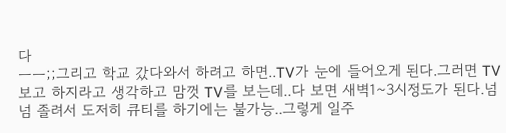다
ㅡㅡ;;그리고 학교 갔다와서 하려고 하면..TV가 눈에 들어오게 된다.그러면 TV보고 하지라고 생각하고 맘껏 TV를 보는데..다 보면 새벽1~3시정도가 된다.넘넘 졸려서 도저히 큐티를 하기에는 불가능..그렇게 일주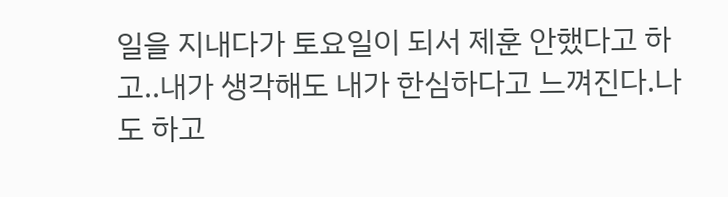일을 지내다가 토요일이 되서 제훈 안했다고 하고..내가 생각해도 내가 한심하다고 느껴진다.나도 하고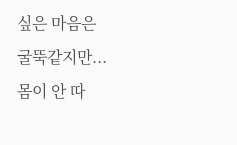싶은 마음은 굴뚝같지만...몸이 안 따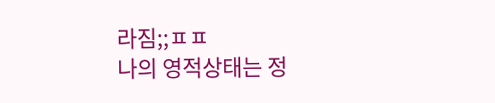라짐;;ㅍㅍ
나의 영적상태는 정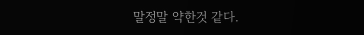말정말 약한것 같다.